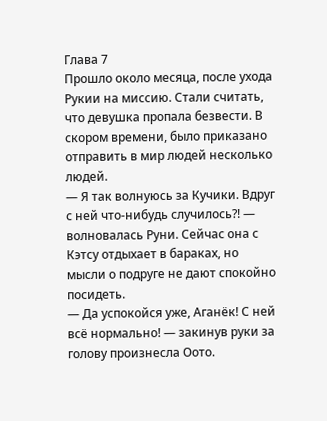Глава 7
Прошло около месяца, после ухода Рукии на миссию. Стали считать, что девушка пропала безвести. В скором времени, было приказано отправить в мир людей несколько людей.
— Я так волнуюсь за Кучики. Вдруг с ней что-нибудь случилось?! — волновалась Руни. Сейчас она с Кэтсу отдыхает в бараках, но мысли о подруге не дают спокойно посидеть.
— Да успокойся уже, Аганёк! С ней всё нормально! — закинув руки за голову произнесла Оото.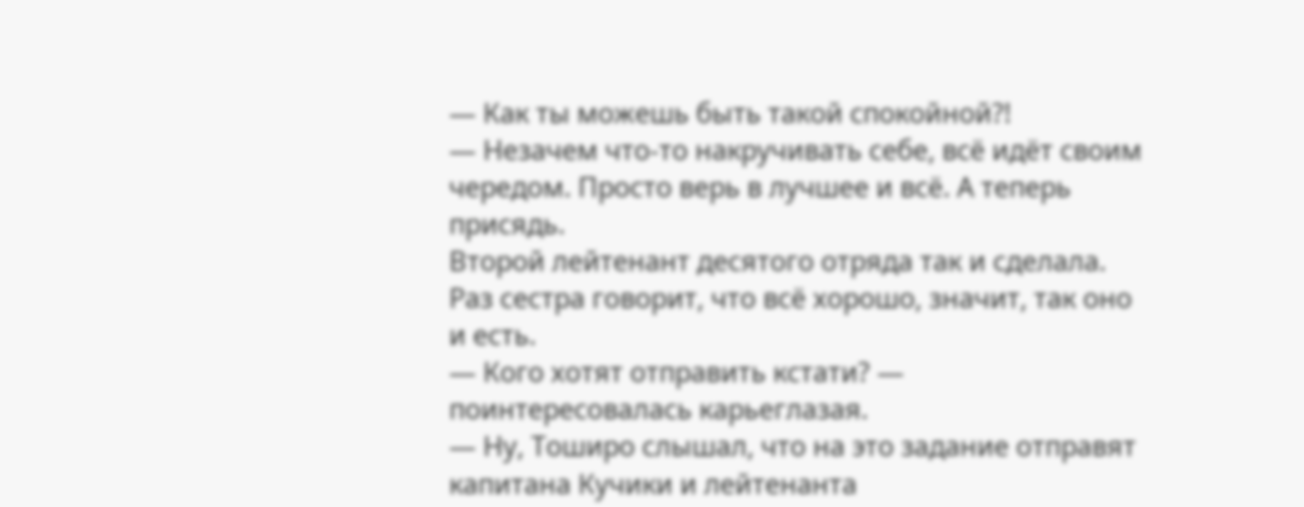— Как ты можешь быть такой спокойной?!
— Незачем что-то накручивать себе, всё идёт своим чередом. Просто верь в лучшее и всё. А теперь присядь.
Второй лейтенант десятого отряда так и сделала. Раз сестра говорит, что всё хорошо, значит, так оно и есть.
— Кого хотят отправить кстати? — поинтересовалась карьеглазая.
— Ну, Тоширо слышал, что на это задание отправят капитана Кучики и лейтенанта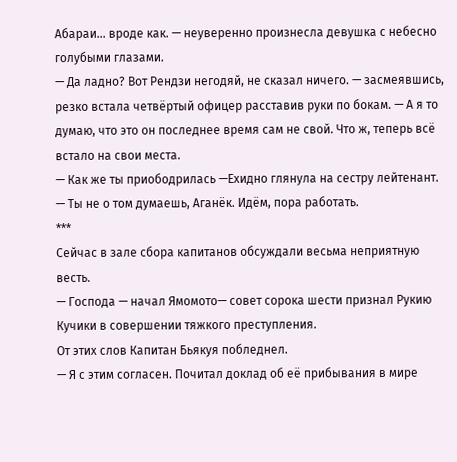Абараи... вроде как. — неуверенно произнесла девушка с небесно голубыми глазами.
— Да ладно? Вот Рендзи негодяй, не сказал ничего. — засмеявшись, резко встала четвёртый офицер расставив руки по бокам. — А я то думаю, что это он последнее время сам не свой. Что ж, теперь всё встало на свои места.
— Как же ты приободрилась —Ехидно глянула на сестру лейтенант.
— Ты не о том думаешь, Аганёк. Идём, пора работать.
***
Сейчас в зале сбора капитанов обсуждали весьма неприятную весть.
— Господа — начал Ямомото— совет сорока шести признал Рукию Кучики в совершении тяжкого преступления.
От этих слов Капитан Бьякуя побледнел.
— Я с этим согласен. Почитал доклад об её прибывания в мире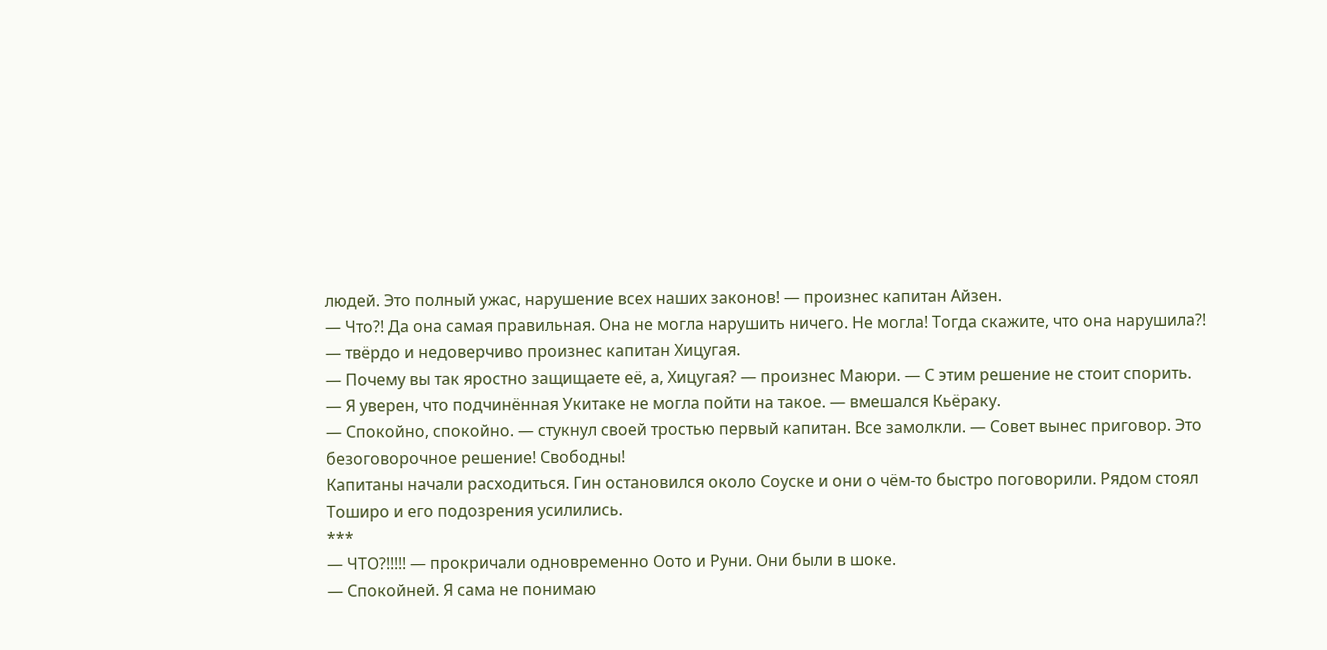людей. Это полный ужас, нарушение всех наших законов! — произнес капитан Айзен.
— Что?! Да она самая правильная. Она не могла нарушить ничего. Не могла! Тогда скажите, что она нарушила?! — твёрдо и недоверчиво произнес капитан Хицугая.
— Почему вы так яростно защищаете её, а, Хицугая? — произнес Маюри. — С этим решение не стоит спорить.
— Я уверен, что подчинённая Укитаке не могла пойти на такое. — вмешался Кьёраку.
— Спокойно, спокойно. — стукнул своей тростью первый капитан. Все замолкли. — Совет вынес приговор. Это безоговорочное решение! Свободны!
Капитаны начали расходиться. Гин остановился около Соуске и они о чём-то быстро поговорили. Рядом стоял Тоширо и его подозрения усилились.
***
— ЧТО?!!!!! — прокричали одновременно Оото и Руни. Они были в шоке.
— Спокойней. Я сама не понимаю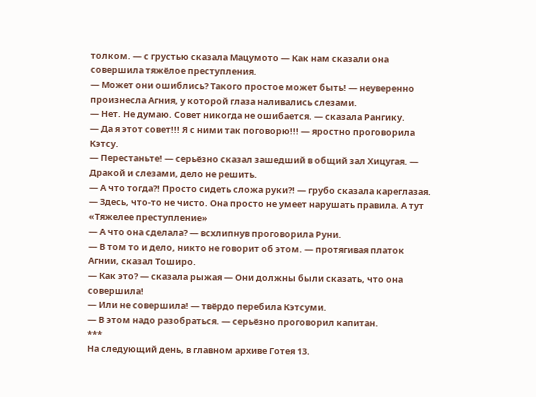толком. — с грустью сказала Мацумото — Как нам сказали она совершила тяжёлое преступления.
— Может они ошиблись? Такого простое может быть! — неуверенно произнесла Агния, у которой глаза наливались слезами.
— Нет. Не думаю. Совет никогда не ошибается. — сказала Рангику.
— Да я этот совет!!! Я с ними так поговорю!!! — яростно проговорила Кэтсу.
— Перестаньте! — серьёзно сказал зашедший в общий зал Хицугая. — Дракой и слезами, дело не решить.
— А что тогда?! Просто сидеть сложа руки?! — грубо сказала кареглазая.
— Здесь, что-то не чисто. Она просто не умеет нарушать правила. А тут «Тяжелее преступление»
— А что она сделала? — всхлипнув проговорила Руни.
— В том то и дело, никто не говорит об этом. — протягивая платок Агнии, сказал Тоширо.
— Как это? — сказала рыжая — Они должны были сказать, что она совершила!
— Или не совершила! — твёрдо перебила Кэтсуми.
— В этом надо разобраться. — серьёзно проговорил капитан.
***
На следующий день, в главном архиве Готея 13.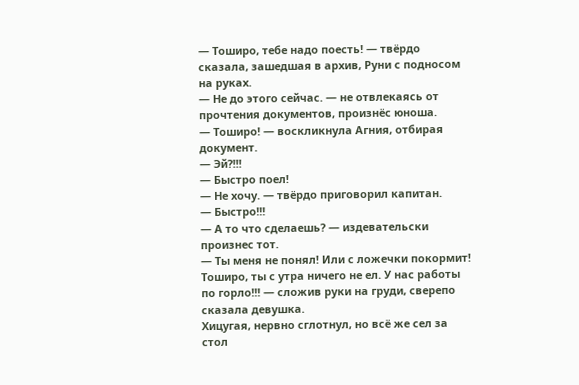— Тоширо, тебе надо поесть! — твёрдо сказала, зашедшая в архив, Руни с подносом на руках.
— Не до этого сейчас. — не отвлекаясь от прочтения документов, произнёс юноша.
— Тоширо! — воскликнула Агния, отбирая документ.
— Эй?!!!
— Быстро поел!
— Не хочу. — твёрдо приговорил капитан.
— Быстро!!!
— А то что сделаешь? — издевательски произнес тот.
— Ты меня не понял! Или с ложечки покормит! Тоширо, ты с утра ничего не ел. У нас работы по горло!!! — сложив руки на груди, сверепо сказала девушка.
Хицугая, нервно сглотнул, но всё же сел за стол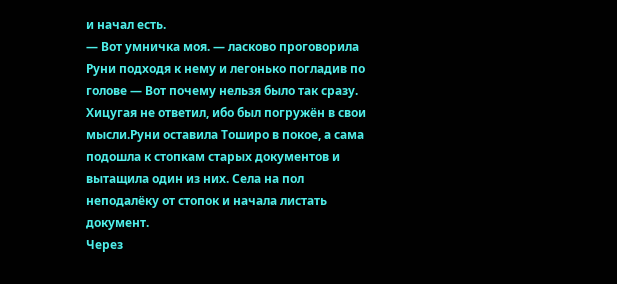и начал есть.
— Вот умничка моя. — ласково проговорила Руни подходя к нему и легонько погладив по голове — Вот почему нельзя было так сразу.
Хицугая не ответил, ибо был погружён в свои мысли.Руни оставила Тоширо в покое, а сама подошла к стопкам старых документов и вытащила один из них. Села на пол неподалёку от стопок и начала листать документ.
Через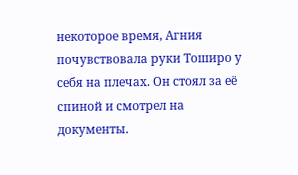некоторое время, Агния почувствовала руки Тоширо у себя на плечах. Он стоял за её спиной и смотрел на документы.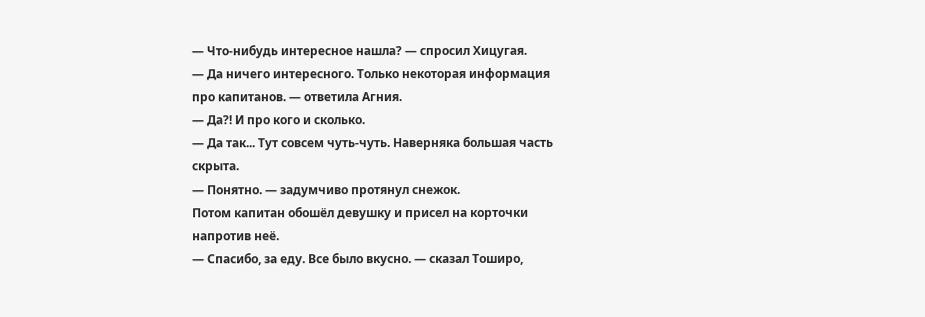— Что-нибудь интересное нашла? — спросил Хицугая.
— Да ничего интересного. Только некоторая информация про капитанов. — ответила Агния.
— Да?! И про кого и сколько.
— Да так... Тут совсем чуть-чуть. Наверняка большая часть скрыта.
— Понятно. — задумчиво протянул снежок.
Потом капитан обошёл девушку и присел на корточки напротив неё.
— Спасибо, за еду. Все было вкусно. — сказал Тоширо,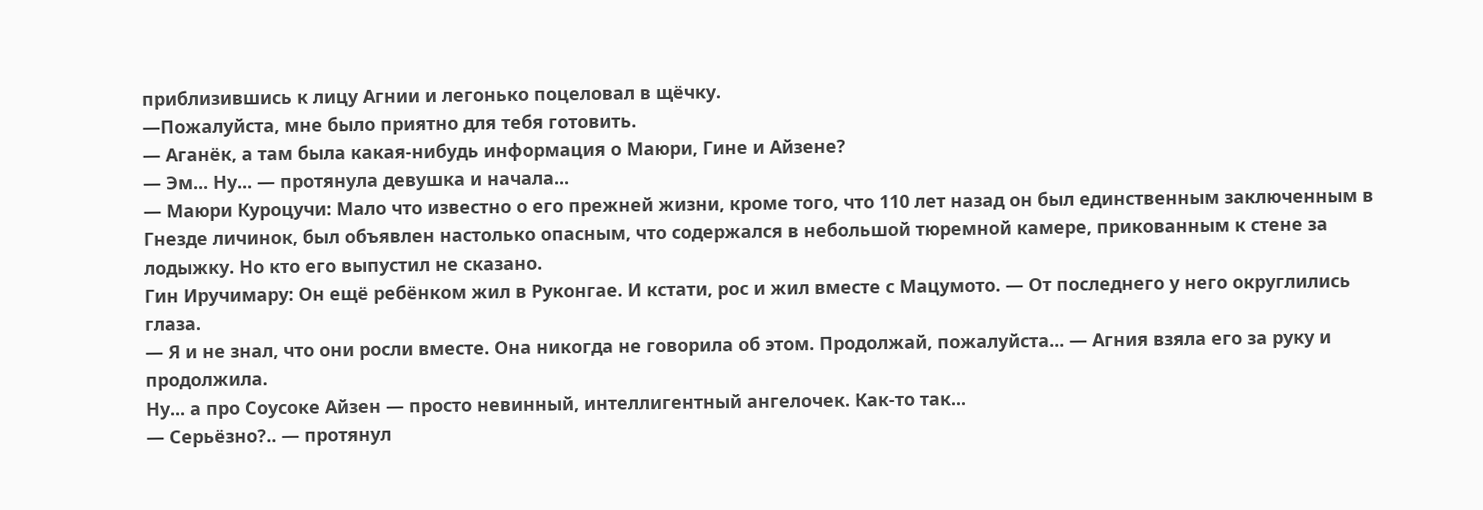приблизившись к лицу Агнии и легонько поцеловал в щёчку.
—Пожалуйста, мне было приятно для тебя готовить.
— Аганёк, а там была какая-нибудь информация о Маюри, Гине и Айзене?
— Эм... Ну... — протянула девушка и начала...
— Маюри Куроцучи: Мало что известно о его прежней жизни, кроме того, что 110 лет назад он был единственным заключенным в Гнезде личинок, был объявлен настолько опасным, что содержался в небольшой тюремной камере, прикованным к стене за лодыжку. Но кто его выпустил не сказано.
Гин Иручимару: Он ещё ребёнком жил в Руконгае. И кстати, рос и жил вместе с Мацумото. — От последнего у него округлились глаза.
— Я и не знал, что они росли вместе. Она никогда не говорила об этом. Продолжай, пожалуйста... — Агния взяла его за руку и продолжила.
Ну... а про Соусоке Айзен — просто невинный, интеллигентный ангелочек. Как-то так...
— Серьёзно?.. — протянул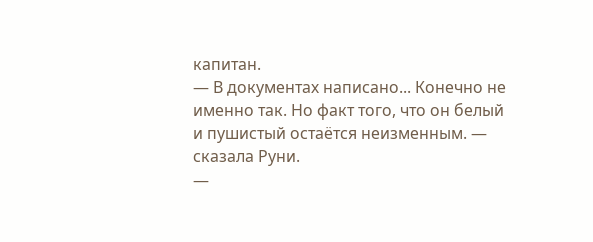капитан.
— В документах написано... Конечно не именно так. Но факт того, что он белый и пушистый остаётся неизменным. — сказала Руни.
—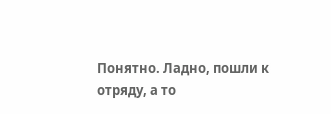Понятно. Ладно, пошли к отряду, а то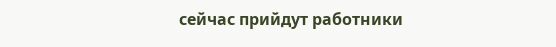сейчас прийдут работники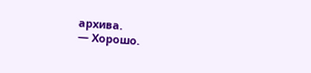архива.
— Хорошо.